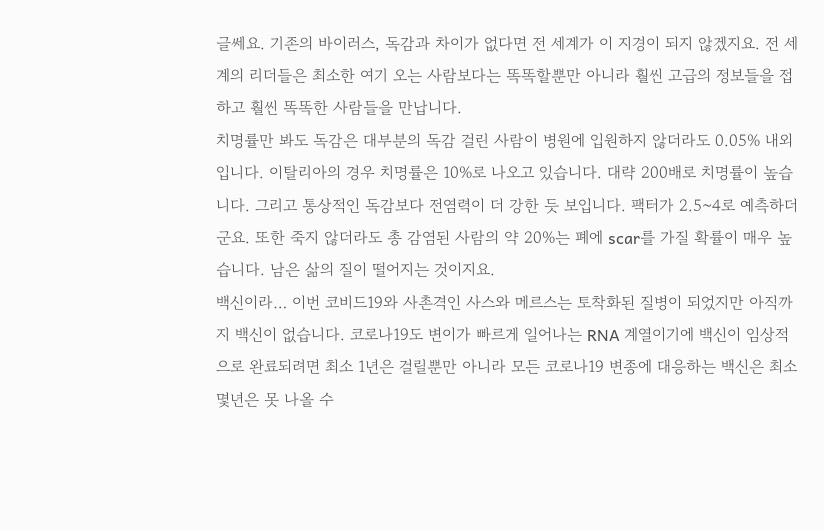글쎄요. 기존의 바이러스, 독감과 차이가 없다면 전 세계가 이 지경이 되지 않겠지요. 전 세계의 리더들은 최소한 여기 오는 사람보다는 똑똑할뿐만 아니라 훨씬 고급의 정보들을 접하고 훨씬 똑똑한 사람들을 만납니다.
치명률만 봐도 독감은 대부분의 독감 걸린 사람이 병원에 입원하지 않더라도 0.05% 내외입니다. 이탈리아의 경우 치명률은 10%로 나오고 있습니다. 대략 200배로 치명률이 높습니다. 그리고 통상적인 독감보다 전염력이 더 강한 듯 보입니다. 팩터가 2.5~4로 예측하더군요. 또한 죽지 않더라도 총 감염된 사람의 약 20%는 폐에 scar를 가질 확률이 매우 높습니다. 남은 삶의 질이 떨어지는 것이지요.
백신이라… 이번 코비드19와 사촌격인 사스와 메르스는 토착화된 질병이 되었지만 아직까지 백신이 없습니다. 코로나19도 변이가 빠르게 일어나는 RNA 계열이기에 백신이 임상적으로 완료되려면 최소 1년은 걸릴뿐만 아니라 모든 코로나19 변종에 대응하는 백신은 최소 몇년은 못 나올 수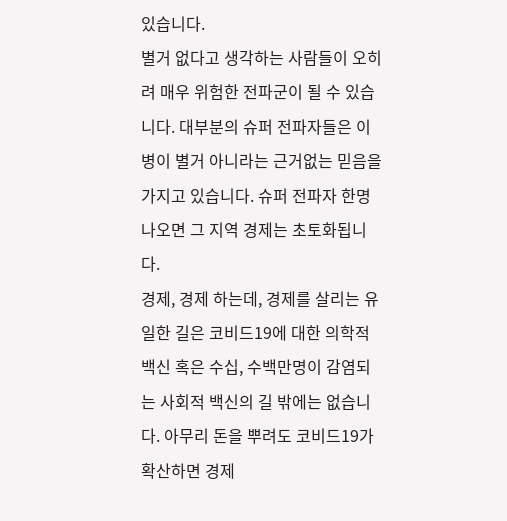있습니다.
별거 없다고 생각하는 사람들이 오히려 매우 위험한 전파군이 될 수 있습니다. 대부분의 슈퍼 전파자들은 이 병이 별거 아니라는 근거없는 믿음을 가지고 있습니다. 슈퍼 전파자 한명 나오면 그 지역 경제는 초토화됩니다.
경제, 경제 하는데, 경제를 살리는 유일한 길은 코비드19에 대한 의학적 백신 혹은 수십, 수백만명이 감염되는 사회적 백신의 길 밖에는 없습니다. 아무리 돈을 뿌려도 코비드19가 확산하면 경제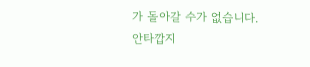가 돌아갈 수가 없습니다.
안타깝지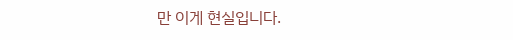만 이게 현실입니다.